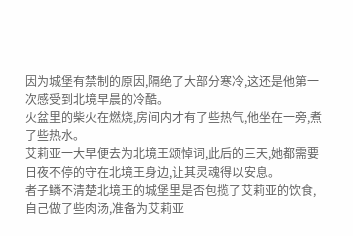因为城堡有禁制的原因,隔绝了大部分寒冷,这还是他第一次感受到北境早晨的冷酷。
火盆里的柴火在燃烧,房间内才有了些热气,他坐在一旁,煮了些热水。
艾莉亚一大早便去为北境王颂悼词,此后的三天,她都需要日夜不停的守在北境王身边,让其灵魂得以安息。
者子鳞不清楚北境王的城堡里是否包揽了艾莉亚的饮食,自己做了些肉汤,准备为艾莉亚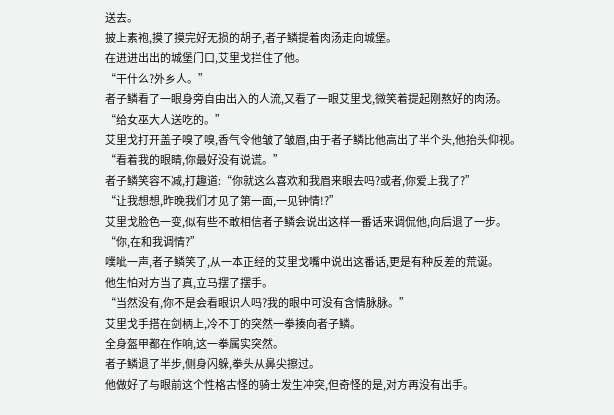送去。
披上素袍,摸了摸完好无损的胡子,者子鳞提着肉汤走向城堡。
在进进出出的城堡门口,艾里戈拦住了他。
“干什么?外乡人。”
者子鳞看了一眼身旁自由出入的人流,又看了一眼艾里戈,微笑着提起刚熬好的肉汤。
“给女巫大人送吃的。”
艾里戈打开盖子嗅了嗅,香气令他皱了皱眉,由于者子鳞比他高出了半个头,他抬头仰视。
“看着我的眼睛,你最好没有说谎。”
者子鳞笑容不减,打趣道:“你就这么喜欢和我眉来眼去吗?或者,你爱上我了?”
“让我想想,昨晚我们才见了第一面,一见钟情!?”
艾里戈脸色一变,似有些不敢相信者子鳞会说出这样一番话来调侃他,向后退了一步。
“你,在和我调情?”
噗呲一声,者子鳞笑了,从一本正经的艾里戈嘴中说出这番话,更是有种反差的荒诞。
他生怕对方当了真,立马摆了摆手。
“当然没有,你不是会看眼识人吗?我的眼中可没有含情脉脉。”
艾里戈手搭在剑柄上,冷不丁的突然一拳揍向者子鳞。
全身盔甲都在作响,这一拳属实突然。
者子鳞退了半步,侧身闪躲,拳头从鼻尖擦过。
他做好了与眼前这个性格古怪的骑士发生冲突,但奇怪的是,对方再没有出手。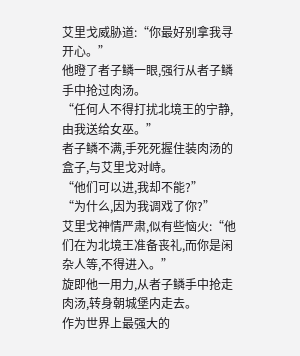艾里戈威胁道:“你最好别拿我寻开心。”
他瞪了者子鳞一眼,强行从者子鳞手中抢过肉汤。
“任何人不得打扰北境王的宁静,由我送给女巫。”
者子鳞不满,手死死握住装肉汤的盒子,与艾里戈对峙。
“他们可以进,我却不能?”
“为什么,因为我调戏了你?”
艾里戈神情严肃,似有些恼火:“他们在为北境王准备丧礼,而你是闲杂人等,不得进入。”
旋即他一用力,从者子鳞手中抢走肉汤,转身朝城堡内走去。
作为世界上最强大的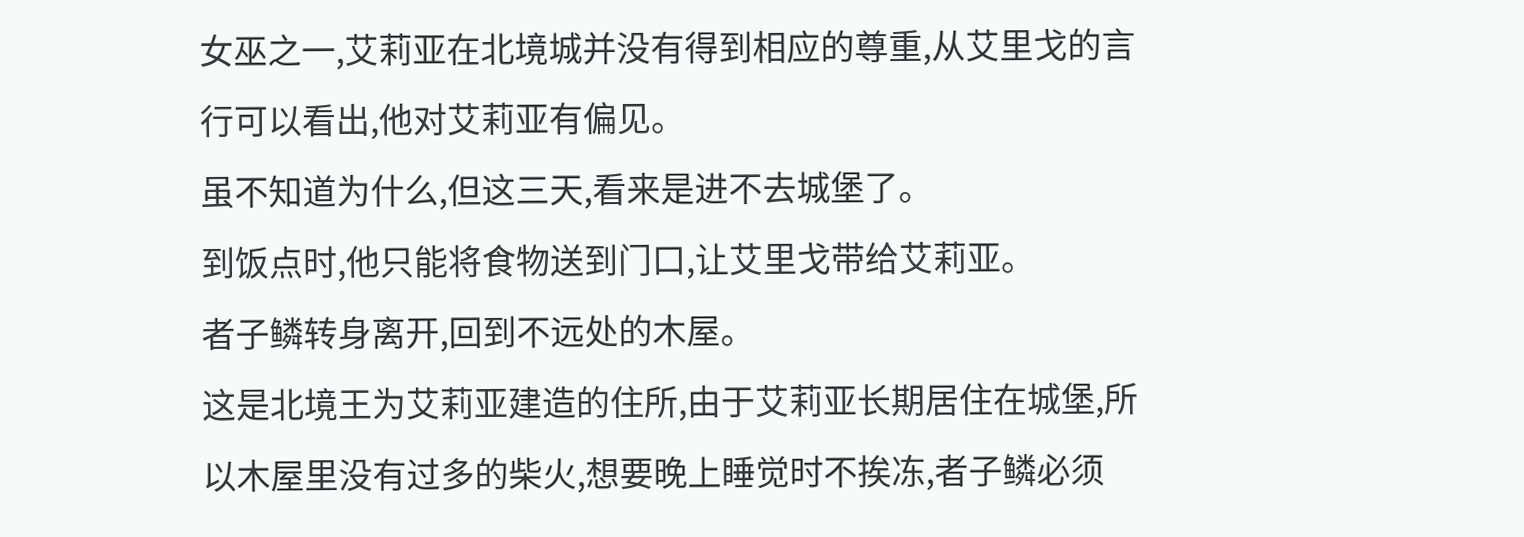女巫之一,艾莉亚在北境城并没有得到相应的尊重,从艾里戈的言行可以看出,他对艾莉亚有偏见。
虽不知道为什么,但这三天,看来是进不去城堡了。
到饭点时,他只能将食物送到门口,让艾里戈带给艾莉亚。
者子鳞转身离开,回到不远处的木屋。
这是北境王为艾莉亚建造的住所,由于艾莉亚长期居住在城堡,所以木屋里没有过多的柴火,想要晚上睡觉时不挨冻,者子鳞必须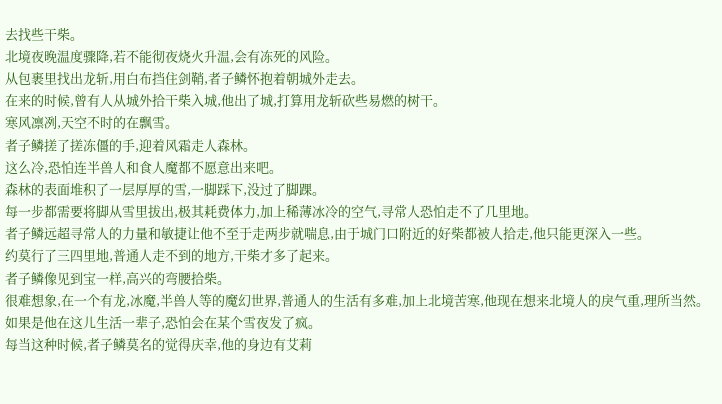去找些干柴。
北境夜晚温度骤降,若不能彻夜烧火升温,会有冻死的风险。
从包裹里找出龙斩,用白布挡住剑鞘,者子鳞怀抱着朝城外走去。
在来的时候,曾有人从城外拾干柴入城,他出了城,打算用龙斩砍些易燃的树干。
寒风凛冽,天空不时的在飘雪。
者子鳞搓了搓冻僵的手,迎着风霜走人森林。
这么冷,恐怕连半兽人和食人魔都不愿意出来吧。
森林的表面堆积了一层厚厚的雪,一脚踩下,没过了脚踝。
每一步都需要将脚从雪里拔出,极其耗费体力,加上稀薄冰冷的空气,寻常人恐怕走不了几里地。
者子鳞远超寻常人的力量和敏捷让他不至于走两步就喘息,由于城门口附近的好柴都被人拾走,他只能更深入一些。
约莫行了三四里地,普通人走不到的地方,干柴才多了起来。
者子鳞像见到宝一样,高兴的弯腰拾柴。
很难想象,在一个有龙,冰魔,半兽人等的魔幻世界,普通人的生活有多难,加上北境苦寒,他现在想来北境人的戾气重,理所当然。
如果是他在这儿生活一辈子,恐怕会在某个雪夜发了疯。
每当这种时候,者子鳞莫名的觉得庆幸,他的身边有艾莉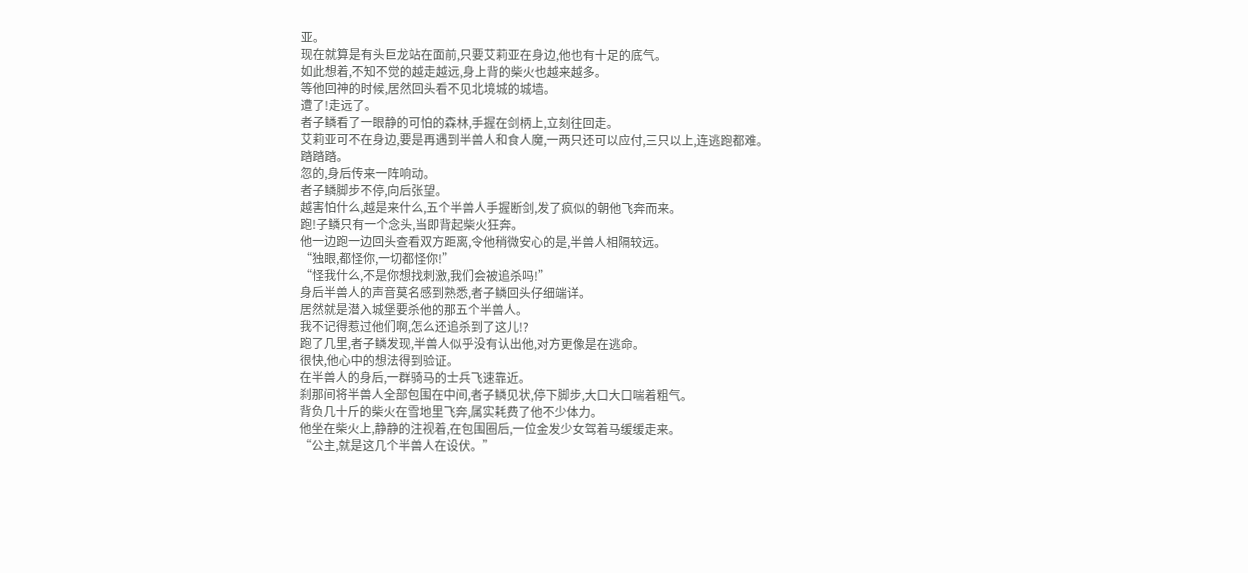亚。
现在就算是有头巨龙站在面前,只要艾莉亚在身边,他也有十足的底气。
如此想着,不知不觉的越走越远,身上背的柴火也越来越多。
等他回神的时候,居然回头看不见北境城的城墙。
遭了!走远了。
者子鳞看了一眼静的可怕的森林,手握在剑柄上,立刻往回走。
艾莉亚可不在身边,要是再遇到半兽人和食人魔,一两只还可以应付,三只以上,连逃跑都难。
踏踏踏。
忽的,身后传来一阵响动。
者子鳞脚步不停,向后张望。
越害怕什么,越是来什么,五个半兽人手握断剑,发了疯似的朝他飞奔而来。
跑!子鳞只有一个念头,当即背起柴火狂奔。
他一边跑一边回头查看双方距离,令他稍微安心的是,半兽人相隔较远。
“独眼,都怪你,一切都怪你!”
“怪我什么,不是你想找刺激,我们会被追杀吗!”
身后半兽人的声音莫名感到熟悉,者子鳞回头仔细端详。
居然就是潜入城堡要杀他的那五个半兽人。
我不记得惹过他们啊,怎么还追杀到了这儿!?
跑了几里,者子鳞发现,半兽人似乎没有认出他,对方更像是在逃命。
很快,他心中的想法得到验证。
在半兽人的身后,一群骑马的士兵飞速靠近。
刹那间将半兽人全部包围在中间,者子鳞见状,停下脚步,大口大口喘着粗气。
背负几十斤的柴火在雪地里飞奔,属实耗费了他不少体力。
他坐在柴火上,静静的注视着,在包围圈后,一位金发少女驾着马缓缓走来。
“公主,就是这几个半兽人在设伏。”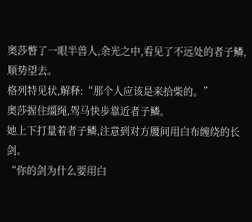奥莎瞥了一眼半兽人,余光之中,看见了不远处的者子鳞,顺势望去。
格列特见状,解释:“那个人应该是来拾柴的。”
奥莎握住缰绳,驾马快步靠近者子鳞。
她上下打量着者子鳞,注意到对方腰间用白布缠绕的长剑。
“你的剑为什么要用白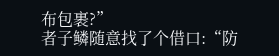布包裹?”
者子鳞随意找了个借口:“防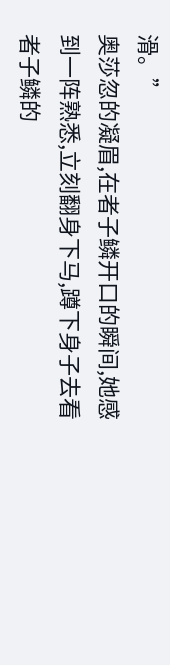滑。”
奥莎忽的凝眉,在者子鳞开口的瞬间,她感到一阵熟悉,立刻翻身下马,蹲下身子去看者子鳞的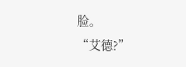脸。
“艾德?”